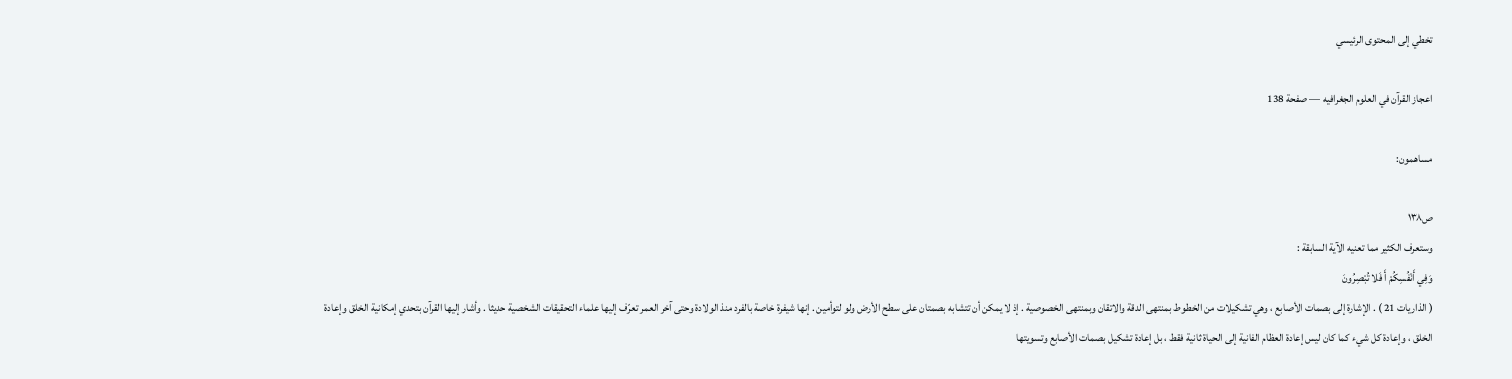تخطي إلى المحتوى الرئيسي

اعجاز القرآن في العلوم الجغرافيه — صفحة 138

مساهمون:

ص١٣٨
وستعرف الكثير مما تعنيه الآية السابقة :
وَفِي أَنْفُسِكُمْ أَ فَلا تُبْصِرُونَ
( الذاريات 21 ) . الإشارة إلى بصمات الأصابع ، وهي تشكيلات من الخطوط بمنتهى الدقة والاتقان وبمنتهى الخصوصية . إذ لا يمكن أن تتشابه بصمتان على سطح الأرض ولو لتوأمين . إنها شيفرة خاصة بالفرد منذ الولادة وحتى آخر العمر تعرّف إليها علماء التحقيقات الشخصية حديثا . وأشار إليها القرآن بتحدي إمكانية الخلق وإعادة الخلق ، وإعادة كل شيء كما كان ليس إعادة العظام الفانية إلى الحياة ثانية فقط ، بل إعادة تشكيل بصمات الأصابع وتسويتها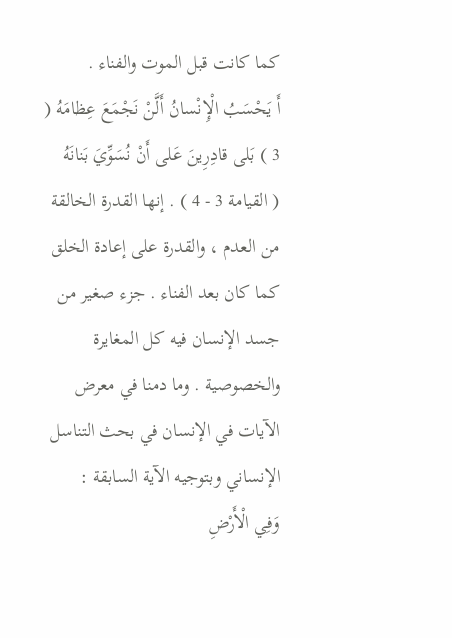كما كانت قبل الموت والفناء .
أَ يَحْسَبُ الْإِنْسانُ أَلَّنْ نَجْمَعَ عِظامَهُ ( 3 ) بَلى قادِرِينَ عَلى أَنْ نُسَوِّيَ بَنانَهُ
( القيامة 3 - 4 ) . إنها القدرة الخالقة من العدم ، والقدرة على إعادة الخلق كما كان بعد الفناء . جزء صغير من جسد الإنسان فيه كل المغايرة والخصوصية . وما دمنا في معرض الآيات في الإنسان في بحث التناسل الإنساني وبتوجيه الآية السابقة :
وَفِي الْأَرْضِ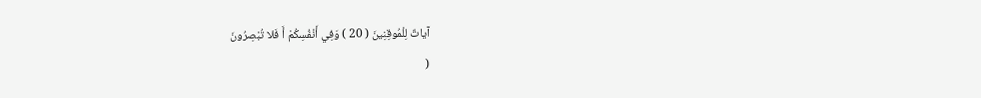آياتٌ لِلْمُوقِنِينَ ( 20 ) وَفِي أَنْفُسِكُمْ أَ فَلا تُبْصِرُونَ
(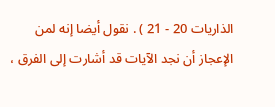الذاريات 20 - 21 ) . نقول أيضا إنه لمن الإعجاز أن نجد الآيات قد أشارت إلى الفرق ،